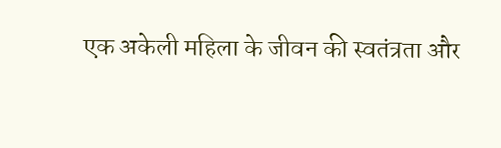एक अकेली महिला के जीवन की स्वतंत्रता और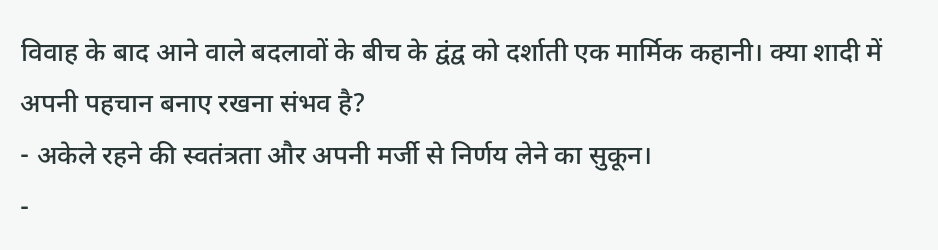विवाह के बाद आने वाले बदलावों के बीच के द्वंद्व को दर्शाती एक मार्मिक कहानी। क्या शादी में अपनी पहचान बनाए रखना संभव है?
- अकेले रहने की स्वतंत्रता और अपनी मर्जी से निर्णय लेने का सुकून।
-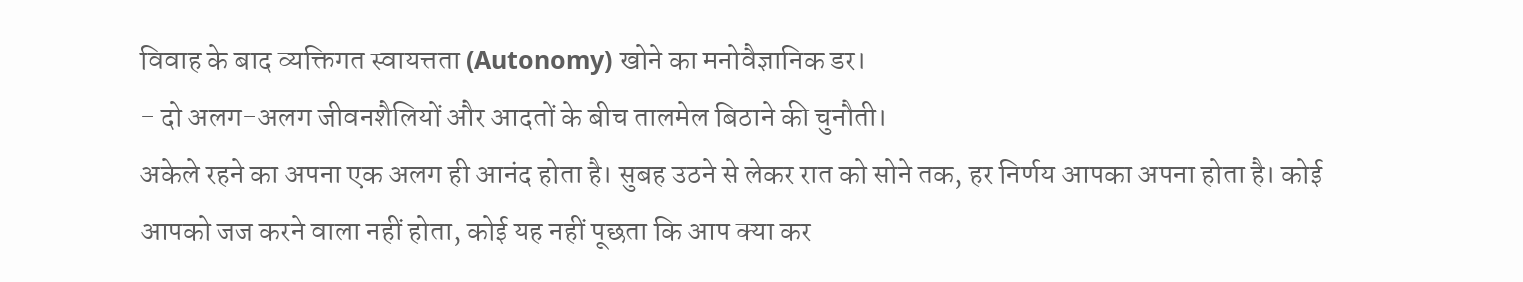विवाह के बाद व्यक्तिगत स्वायत्तता (Autonomy) खोने का मनोवैज्ञानिक डर।
- दो अलग-अलग जीवनशैलियों और आदतों के बीच तालमेल बिठाने की चुनौती।
अकेले रहने का अपना एक अलग ही आनंद होता है। सुबह उठने से लेकर रात को सोने तक, हर निर्णय आपका अपना होता है। कोई आपको जज करने वाला नहीं होता, कोई यह नहीं पूछता कि आप क्या कर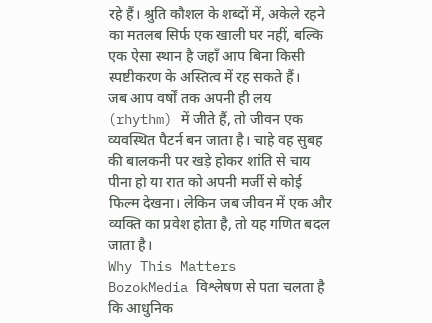रहे हैं। श्रुति कौशल के शब्दों में, अकेले रहने का मतलब सिर्फ एक खाली घर नहीं, बल्कि एक ऐसा स्थान है जहाँ आप बिना किसी स्पष्टीकरण के अस्तित्व में रह सकते हैं।
जब आप वर्षों तक अपनी ही लय (rhythm) में जीते हैं, तो जीवन एक व्यवस्थित पैटर्न बन जाता है। चाहे वह सुबह की बालकनी पर खड़े होकर शांति से चाय पीना हो या रात को अपनी मर्जी से कोई फिल्म देखना। लेकिन जब जीवन में एक और व्यक्ति का प्रवेश होता है, तो यह गणित बदल जाता है।
Why This Matters
BozokMedia विश्लेषण से पता चलता है कि आधुनिक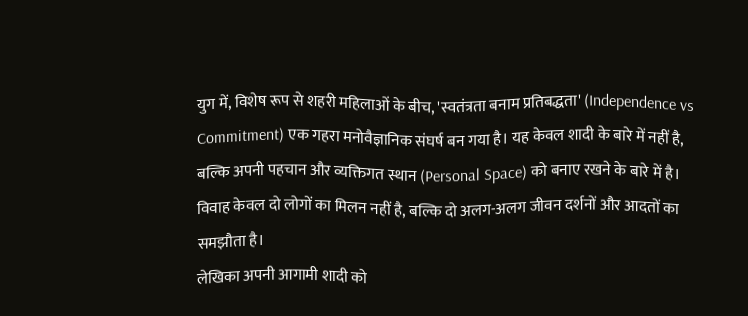युग में, विशेष रूप से शहरी महिलाओं के बीच, 'स्वतंत्रता बनाम प्रतिबद्धता' (Independence vs Commitment) एक गहरा मनोवैज्ञानिक संघर्ष बन गया है। यह केवल शादी के बारे में नहीं है, बल्कि अपनी पहचान और व्यक्तिगत स्थान (Personal Space) को बनाए रखने के बारे में है।
विवाह केवल दो लोगों का मिलन नहीं है, बल्कि दो अलग-अलग जीवन दर्शनों और आदतों का समझौता है।
लेखिका अपनी आगामी शादी को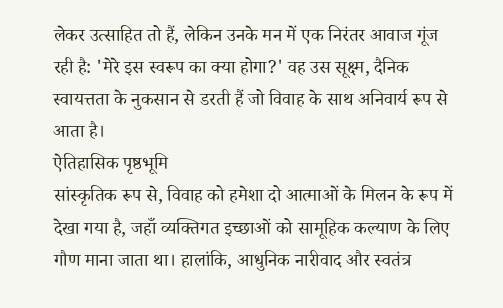लेकर उत्साहित तो हैं, लेकिन उनके मन में एक निरंतर आवाज गूंज रही है: 'मेरे इस स्वरूप का क्या होगा?' वह उस सूक्ष्म, दैनिक स्वायत्तता के नुकसान से डरती हैं जो विवाह के साथ अनिवार्य रूप से आता है।
ऐतिहासिक पृष्ठभूमि
सांस्कृतिक रूप से, विवाह को हमेशा दो आत्माओं के मिलन के रूप में देखा गया है, जहाँ व्यक्तिगत इच्छाओं को सामूहिक कल्याण के लिए गौण माना जाता था। हालांकि, आधुनिक नारीवाद और स्वतंत्र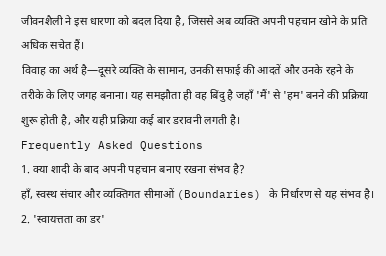जीवनशैली ने इस धारणा को बदल दिया है, जिससे अब व्यक्ति अपनी पहचान खोने के प्रति अधिक सचेत हैं।
विवाह का अर्थ है—दूसरे व्यक्ति के सामान, उनकी सफाई की आदतें और उनके रहने के तरीके के लिए जगह बनाना। यह समझौता ही वह बिंदु है जहाँ 'मैं' से 'हम' बनने की प्रक्रिया शुरू होती है, और यही प्रक्रिया कई बार डरावनी लगती है।
Frequently Asked Questions
1. क्या शादी के बाद अपनी पहचान बनाए रखना संभव है?
हाँ, स्वस्थ संचार और व्यक्तिगत सीमाओं (Boundaries) के निर्धारण से यह संभव है।
2. 'स्वायत्तता का डर'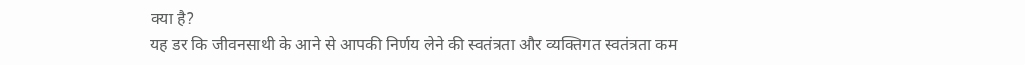क्या है?
यह डर कि जीवनसाथी के आने से आपकी निर्णय लेने की स्वतंत्रता और व्यक्तिगत स्वतंत्रता कम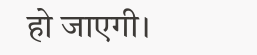हो जाएगी।